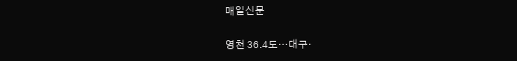매일신문

영천 36.4도…대구·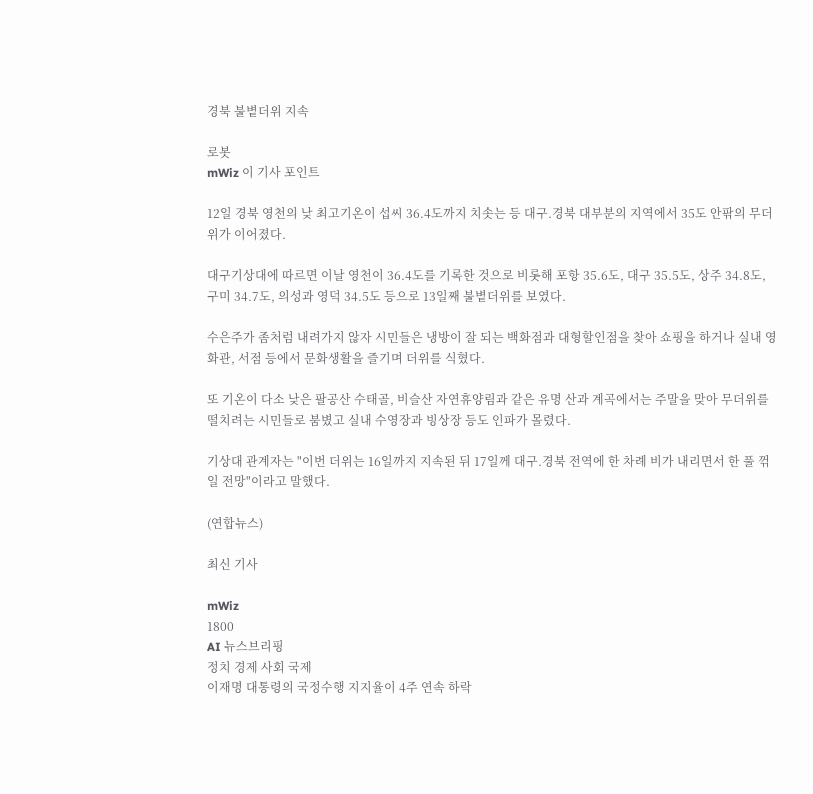경북 불볕더위 지속

로봇
mWiz 이 기사 포인트

12일 경북 영천의 낮 최고기온이 섭씨 36.4도까지 치솟는 등 대구.경북 대부분의 지역에서 35도 안팎의 무더위가 이어졌다.

대구기상대에 따르면 이날 영천이 36.4도를 기록한 것으로 비롯해 포항 35.6도, 대구 35.5도, 상주 34.8도, 구미 34.7도, 의성과 영덕 34.5도 등으로 13일째 불볕더위를 보였다.

수은주가 좀처럼 내려가지 않자 시민들은 냉방이 잘 되는 백화점과 대형할인점을 찾아 쇼핑을 하거나 실내 영화관, 서점 등에서 문화생활을 즐기며 더위를 식혔다.

또 기온이 다소 낮은 팔공산 수태골, 비슬산 자연휴양림과 같은 유명 산과 계곡에서는 주말을 맞아 무더위를 떨치려는 시민들로 붐볐고 실내 수영장과 빙상장 등도 인파가 몰렸다.

기상대 관계자는 "이번 더위는 16일까지 지속된 뒤 17일께 대구.경북 전역에 한 차례 비가 내리면서 한 풀 꺾일 전망"이라고 말했다.

(연합뉴스)

최신 기사

mWiz
1800
AI 뉴스브리핑
정치 경제 사회 국제
이재명 대통령의 국정수행 지지율이 4주 연속 하락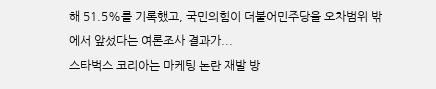해 51.5%를 기록했고, 국민의힘이 더불어민주당을 오차범위 밖에서 앞섰다는 여론조사 결과가...
스타벅스 코리아는 마케팅 논란 재발 방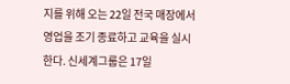지를 위해 오는 22일 전국 매장에서 영업을 조기 종료하고 교육을 실시한다. 신세계그룹은 17일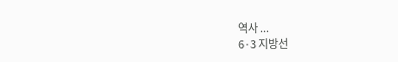역사 ...
6·3 지방선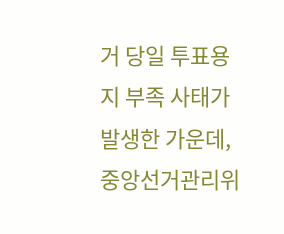거 당일 투표용지 부족 사태가 발생한 가운데, 중앙선거관리위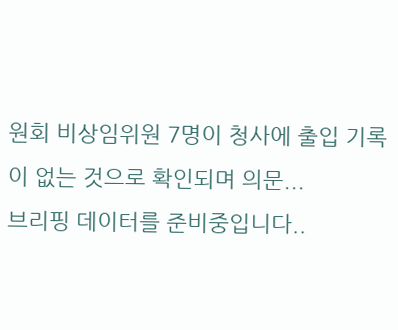원회 비상임위원 7명이 청사에 출입 기록이 없는 것으로 확인되며 의문...
브리핑 데이터를 준비중입니다..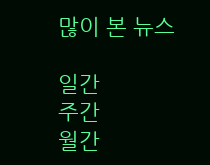많이 본 뉴스

일간
주간
월간